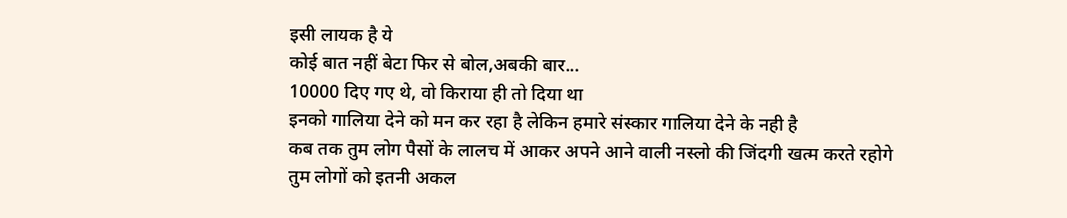इसी लायक है ये
कोई बात नहीं बेटा फिर से बोल,अबकी बार...
10000 दिए गए थे, वो किराया ही तो दिया था
इनको गालिया देने को मन कर रहा है लेकिन हमारे संस्कार गालिया देने के नही है
कब तक तुम लोग पैसों के लालच में आकर अपने आने वाली नस्लो की जिंदगी खत्म करते रहोगे
तुम लोगों को इतनी अकल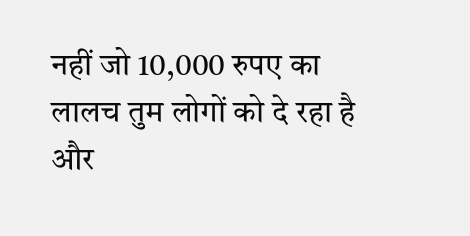नहीं जो 10,000 रुपए का लालच तुम लोगों को दे रहा है
और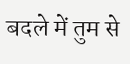बदले में तुम से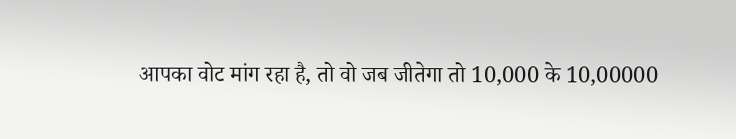आपका वोट मांग रहा है, तो वो जब जीतेगा तो 10,000 के 10,00000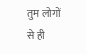तुम लोगों से ही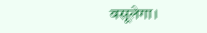वसूलेगा।